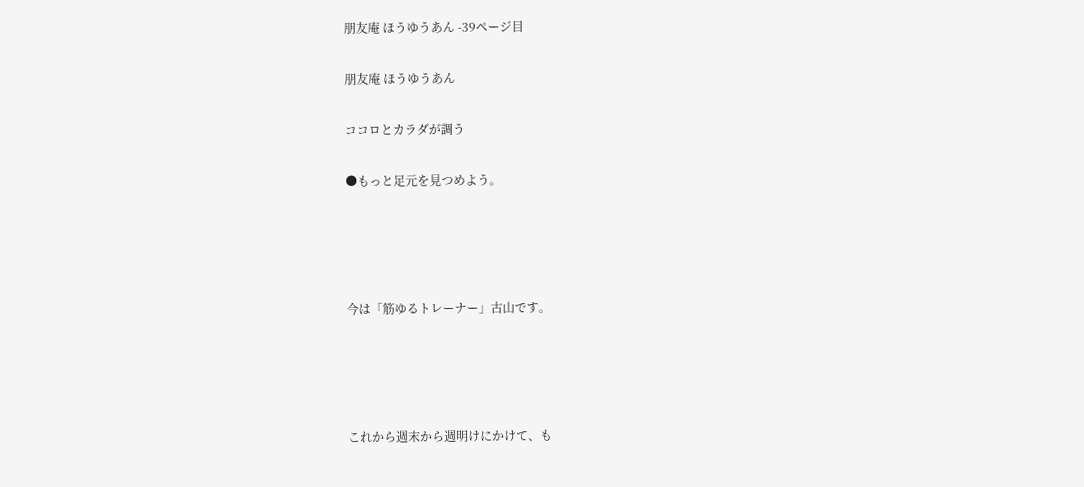朋友庵 ほうゆうあん -39ページ目

朋友庵 ほうゆうあん

ココロとカラダが調う

●もっと足元を見つめよう。




今は「筋ゆるトレーナー」古山です。




これから週末から週明けにかけて、も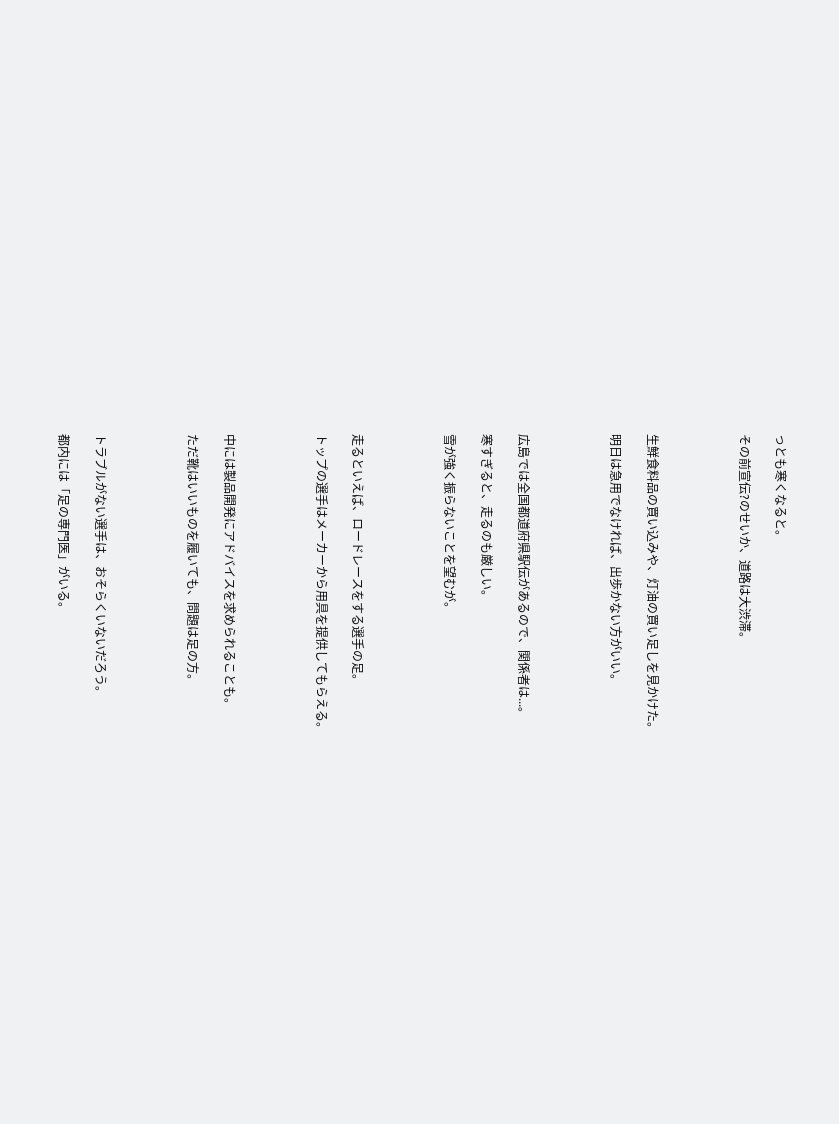っとも寒くなると。

その前宣伝?のせいか、道路は大渋滞。




生鮮食料品の買い込みや、灯油の買い足しを見かけた。

明日は急用でなければ、出歩かない方がいい。




広島では全国都道府県駅伝があるので、関係者は...。

寒すぎると、走るのも厳しい。

雪が強く振らないことを望むが。




走るといえば、ロードレースをする選手の足。

トップの選手はメーカーから用具を提供してもらえる。




中には製品開発にアドバイスを求められることも。

ただ靴はいいものを履いても、問題は足の方。




トラブルがない選手は、おそらくいないだろう。

都内には「足の専門医」がいる。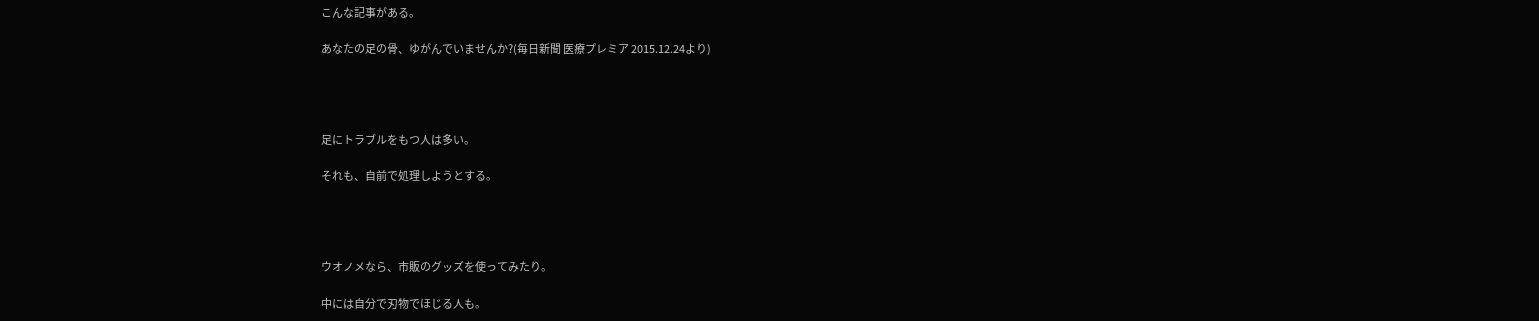こんな記事がある。

あなたの足の骨、ゆがんでいませんか?(毎日新聞 医療プレミア 2015.12.24より)




足にトラブルをもつ人は多い。

それも、自前で処理しようとする。




ウオノメなら、市販のグッズを使ってみたり。

中には自分で刃物でほじる人も。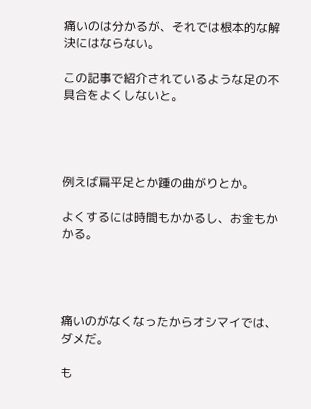痛いのは分かるが、それでは根本的な解決にはならない。

この記事で紹介されているような足の不具合をよくしないと。




例えば扁平足とか踵の曲がりとか。

よくするには時間もかかるし、お金もかかる。




痛いのがなくなったからオシマイでは、ダメだ。

も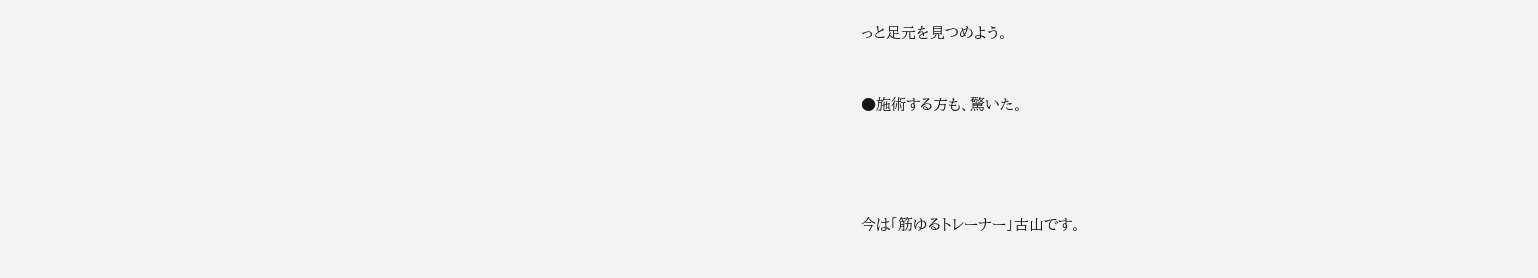っと足元を見つめよう。


●施術する方も、驚いた。




今は「筋ゆるトレーナー」古山です。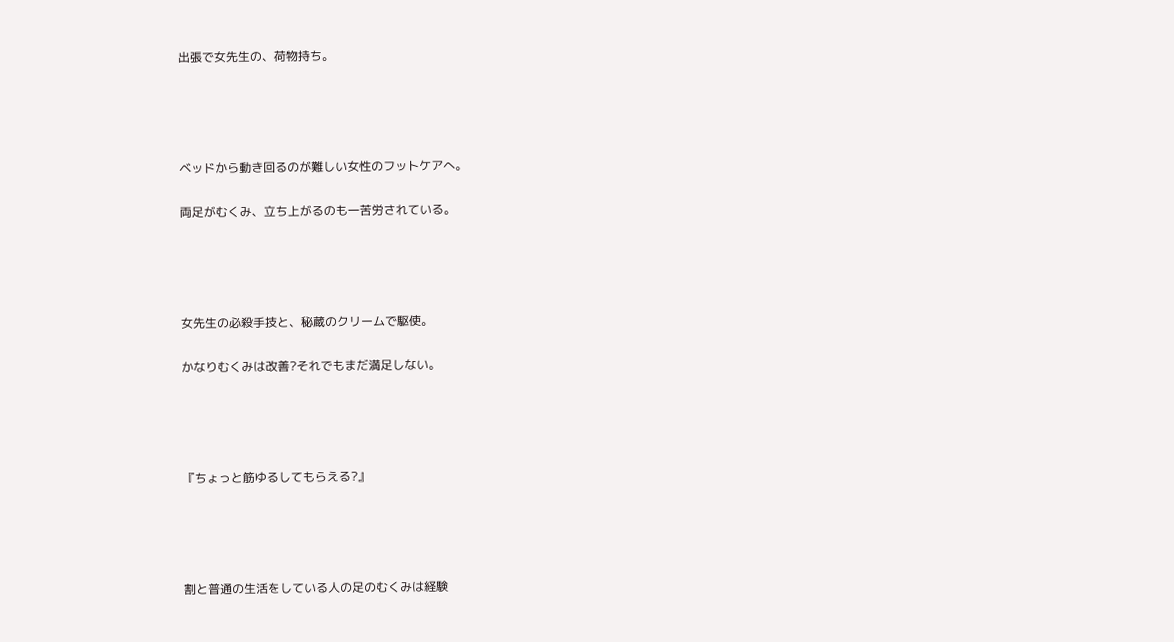出張で女先生の、荷物持ち。




ベッドから動き回るのが難しい女性のフットケアへ。

両足がむくみ、立ち上がるのも一苦労されている。




女先生の必殺手技と、秘蔵のクリームで駆使。

かなりむくみは改善?それでもまだ満足しない。




『ちょっと筋ゆるしてもらえる?』




割と普通の生活をしている人の足のむくみは経験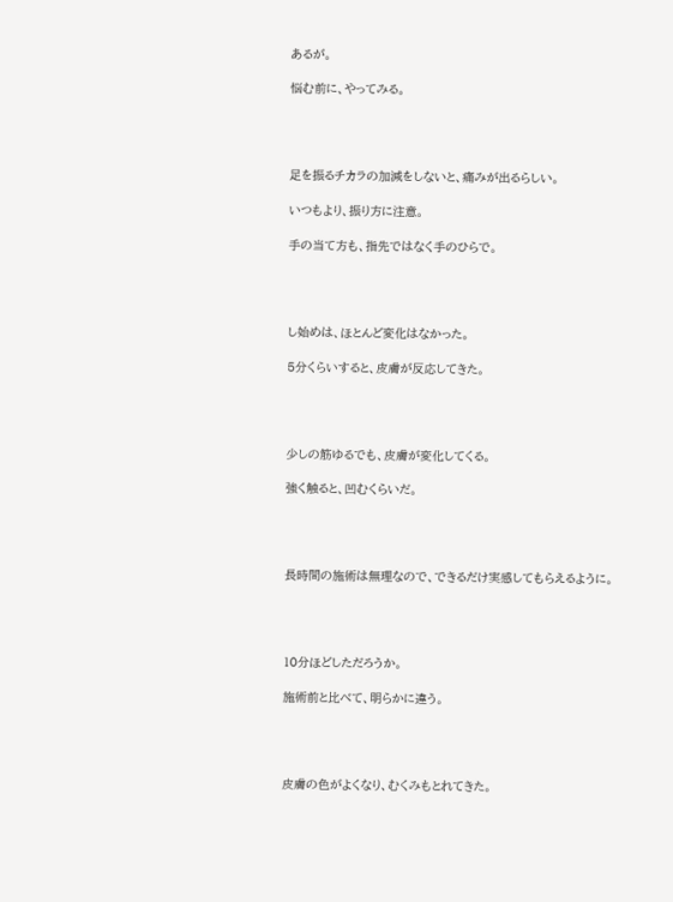あるが。

悩む前に、やってみる。




足を振るチカラの加減をしないと、痛みが出るらしい。

いつもより、振り方に注意。

手の当て方も、指先ではなく手のひらで。




し始めは、ほとんど変化はなかった。

5分くらいすると、皮膚が反応してきた。




少しの筋ゆるでも、皮膚が変化してくる。

強く触ると、凹むくらいだ。




長時間の施術は無理なので、できるだけ実感してもらえるように。




10分ほどしただろうか。

施術前と比べて、明らかに違う。




皮膚の色がよくなり、むくみもとれてきた。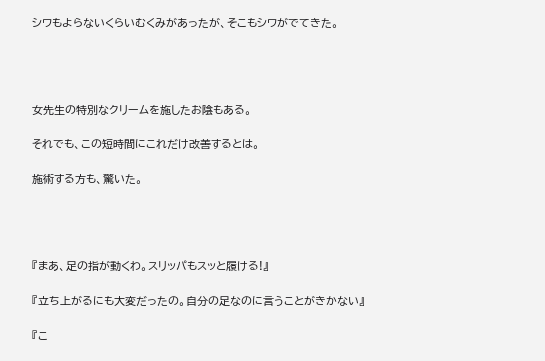シワもよらないくらいむくみがあったが、そこもシワがでてきた。




女先生の特別なクリームを施したお陰もある。

それでも、この短時間にこれだけ改善するとは。

施術する方も、驚いた。




『まあ、足の指が動くわ。スリッパもスッと履ける!』

『立ち上がるにも大変だったの。自分の足なのに言うことがきかない』

『こ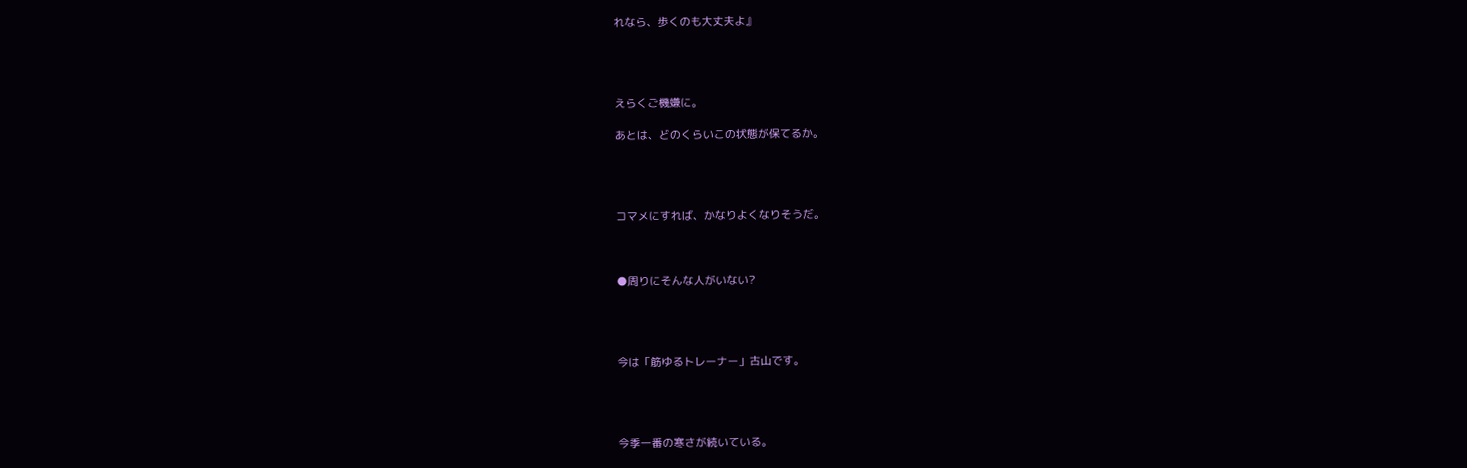れなら、歩くのも大丈夫よ』




えらくご機嫌に。

あとは、どのくらいこの状態が保てるか。




コマメにすれば、かなりよくなりそうだ。



●周りにそんな人がいない?




今は「筋ゆるトレーナー」古山です。




今季一番の寒さが続いている。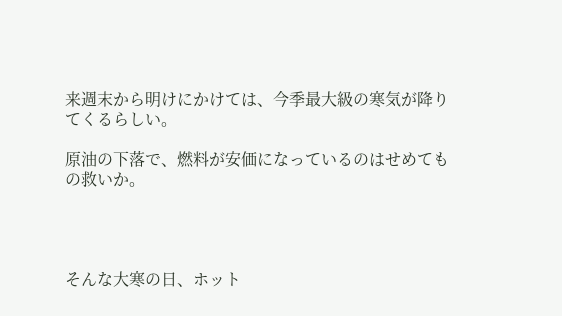来週末から明けにかけては、今季最大級の寒気が降りてくるらしい。

原油の下落で、燃料が安価になっているのはせめてもの救いか。




そんな大寒の日、ホット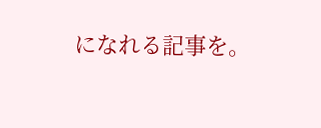になれる記事を。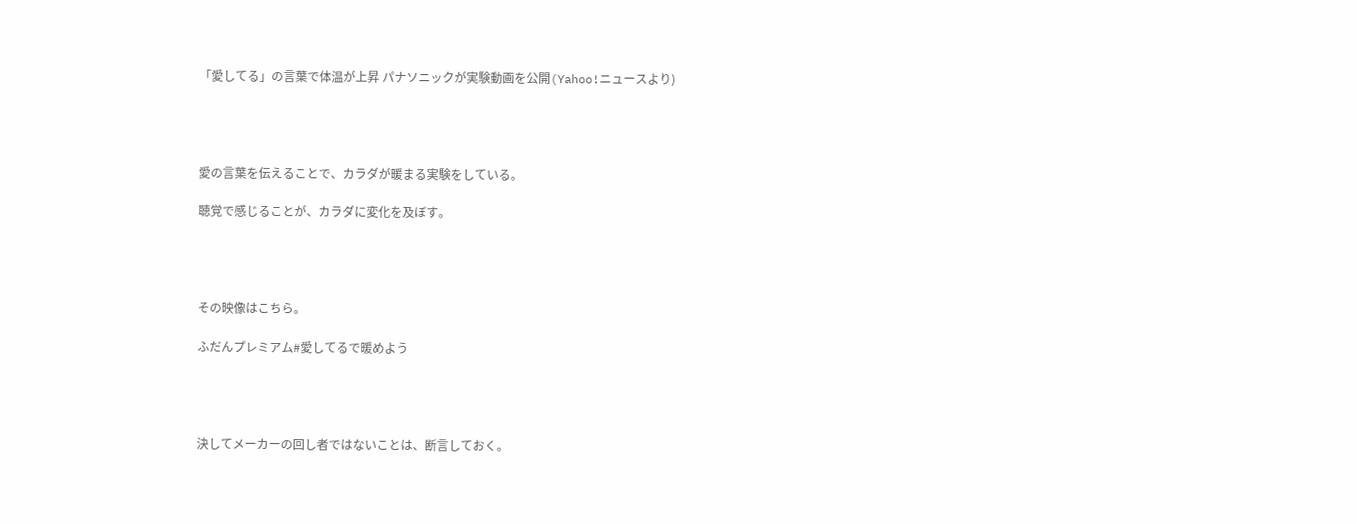「愛してる」の言葉で体温が上昇 パナソニックが実験動画を公開(Yahoo!ニュースより)




愛の言葉を伝えることで、カラダが暖まる実験をしている。

聴覚で感じることが、カラダに変化を及ぼす。




その映像はこちら。

ふだんプレミアム#愛してるで暖めよう




決してメーカーの回し者ではないことは、断言しておく。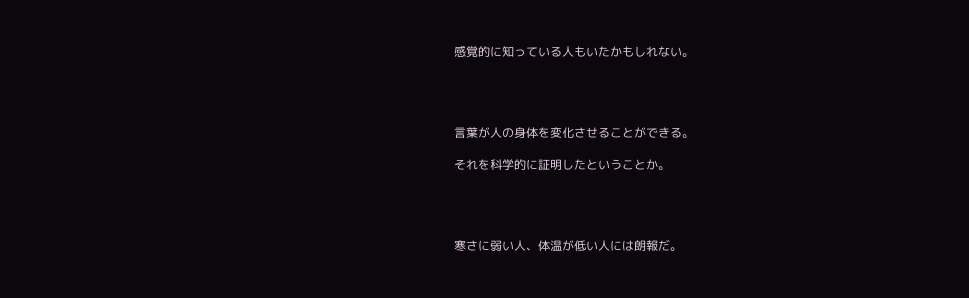感覚的に知っている人もいたかもしれない。




言葉が人の身体を変化させることができる。

それを科学的に証明したということか。




寒さに弱い人、体温が低い人には朗報だ。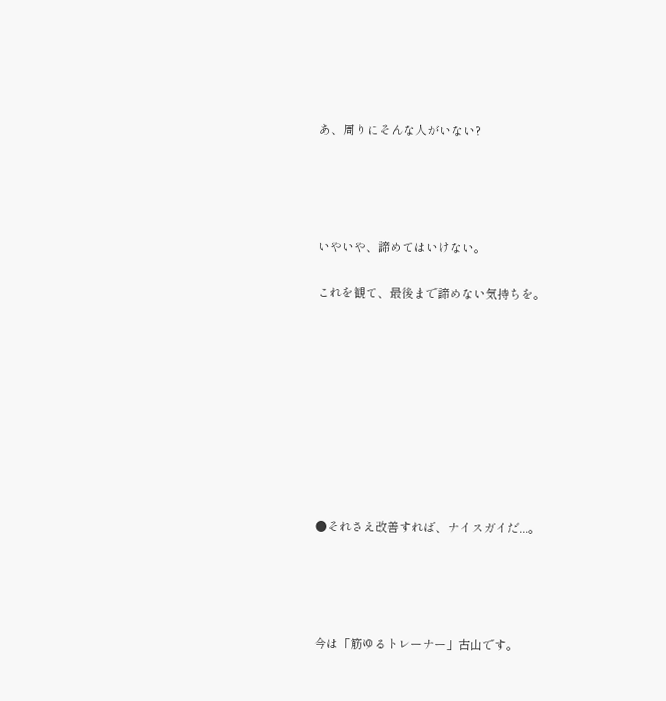あ、周りにそんな人がいない?




いやいや、諦めてはいけない。

これを観て、最後まで諦めない気持ちを。









●それさえ改善すれば、ナイスガイだ...。




今は「筋ゆるトレーナー」古山です。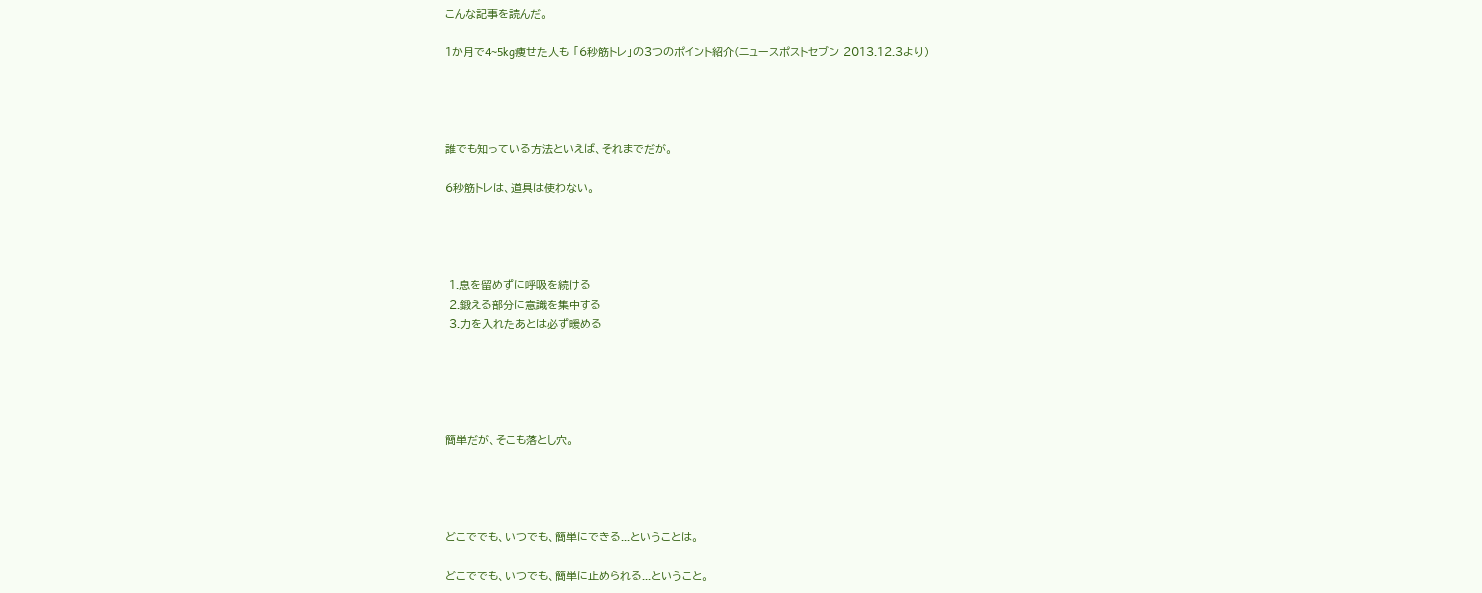こんな記事を読んだ。

1か月で4~5kg痩せた人も 「6秒筋トレ」の3つのポイント紹介(ニュースポストセブン 2013.12.3より)




誰でも知っている方法といえば、それまでだが。

6秒筋トレは、道具は使わない。




 1.息を留めずに呼吸を続ける
 2.鍛える部分に意識を集中する
 3.力を入れたあとは必ず暖める





簡単だが、そこも落とし穴。




どこででも、いつでも、簡単にできる...ということは。

どこででも、いつでも、簡単に止められる...ということ。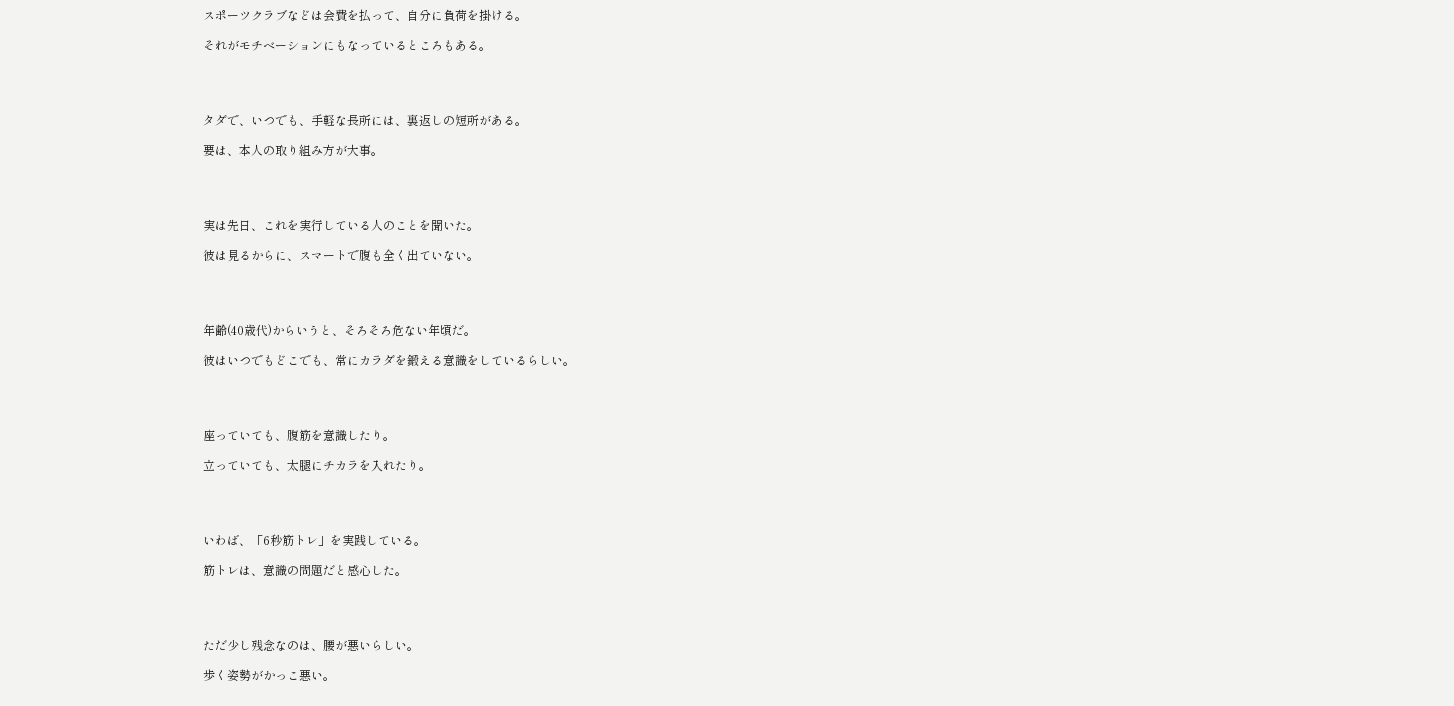スポーツクラブなどは会費を払って、自分に負荷を掛ける。

それがモチベーションにもなっているところもある。




タダで、いつでも、手軽な長所には、裏返しの短所がある。

要は、本人の取り組み方が大事。




実は先日、これを実行している人のことを聞いた。

彼は見るからに、スマートで腹も全く出ていない。




年齢(40歳代)からいうと、そろそろ危ない年頃だ。

彼はいつでもどこでも、常にカラダを鍛える意識をしているらしい。




座っていても、腹筋を意識したり。

立っていても、太腿にチカラを入れたり。




いわば、「6秒筋トレ」を実践している。

筋トレは、意識の問題だと感心した。




ただ少し残念なのは、腰が悪いらしい。

歩く姿勢がかっこ悪い。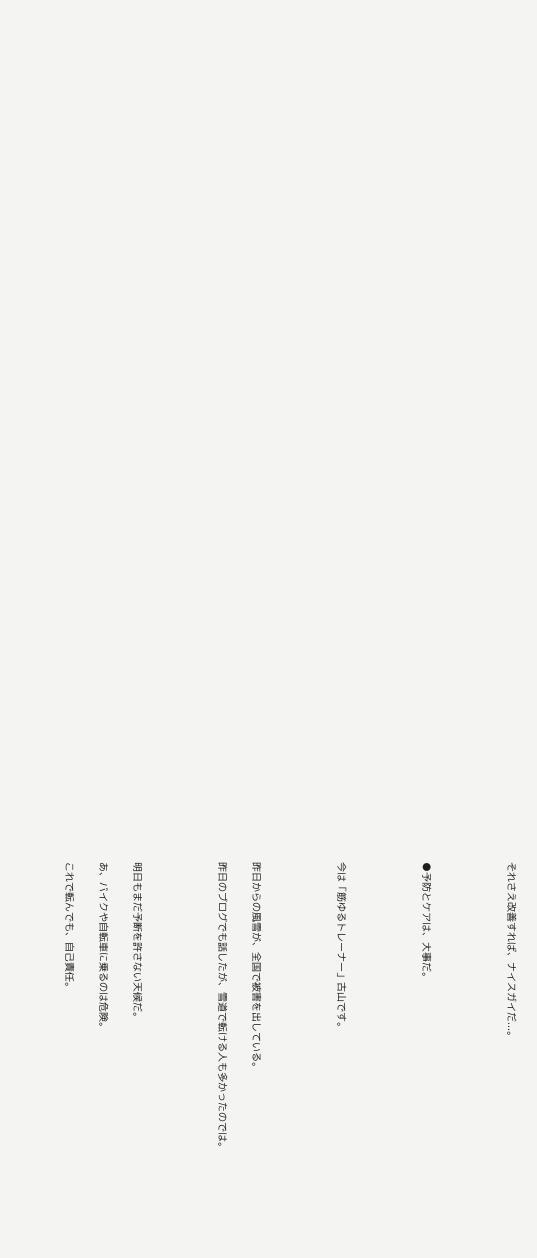それさえ改善すれば、ナイスガイだ...。




●予防とケアは、大事だ。




今は「筋ゆるトレーナー」古山です。




昨日からの風雪が、全国で被害を出している。

昨日のブログでも話したが、雪道で転ける人も多かったのでは。




明日もまだ予断を許さない天候だ。

あ、バイクや自転車に乗るのは危険。

これで転んでも、自己責任。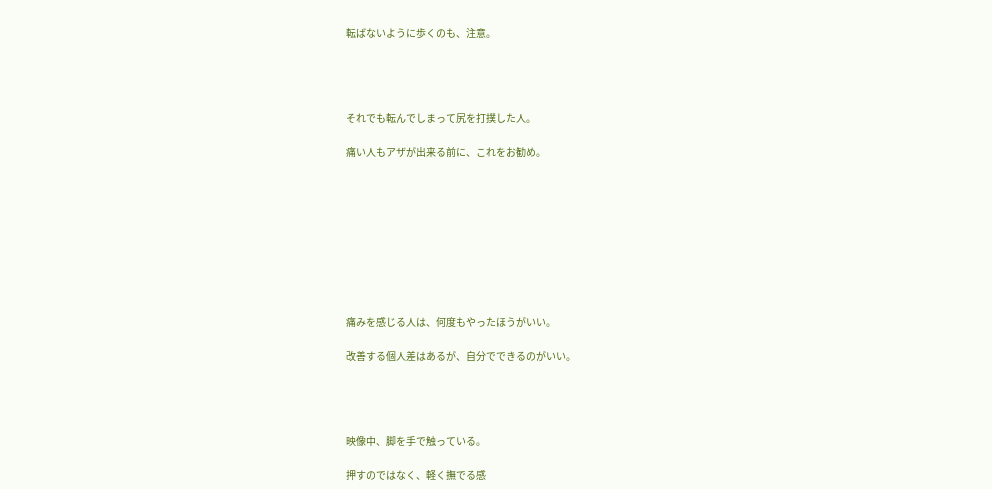転ばないように歩くのも、注意。




それでも転んでしまって尻を打撲した人。

痛い人もアザが出来る前に、これをお勧め。









痛みを感じる人は、何度もやったほうがいい。

改善する個人差はあるが、自分でできるのがいい。




映像中、脚を手で触っている。

押すのではなく、軽く撫でる感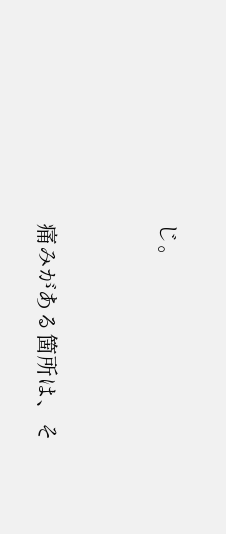じ。




痛みがある箇所は、そ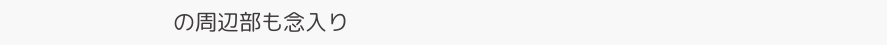の周辺部も念入り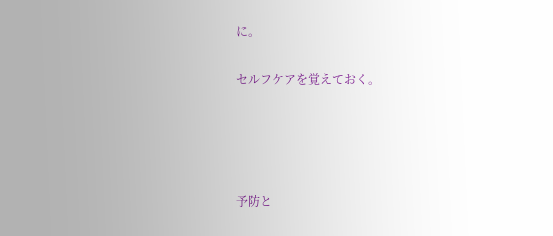に。

セルフケアを覚えておく。




予防と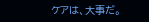ケアは、大事だ。